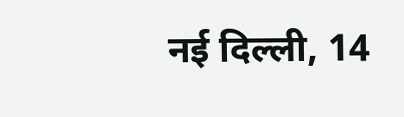नई दिल्ली, 14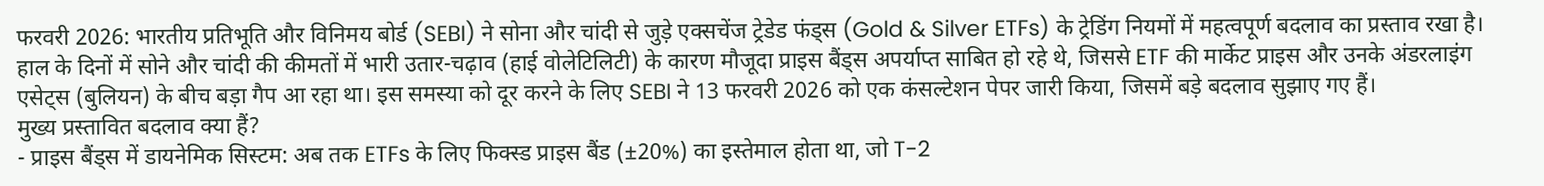फरवरी 2026: भारतीय प्रतिभूति और विनिमय बोर्ड (SEBI) ने सोना और चांदी से जुड़े एक्सचेंज ट्रेडेड फंड्स (Gold & Silver ETFs) के ट्रेडिंग नियमों में महत्वपूर्ण बदलाव का प्रस्ताव रखा है। हाल के दिनों में सोने और चांदी की कीमतों में भारी उतार-चढ़ाव (हाई वोलेटिलिटी) के कारण मौजूदा प्राइस बैंड्स अपर्याप्त साबित हो रहे थे, जिससे ETF की मार्केट प्राइस और उनके अंडरलाइंग एसेट्स (बुलियन) के बीच बड़ा गैप आ रहा था। इस समस्या को दूर करने के लिए SEBI ने 13 फरवरी 2026 को एक कंसल्टेशन पेपर जारी किया, जिसमें बड़े बदलाव सुझाए गए हैं।
मुख्य प्रस्तावित बदलाव क्या हैं?
- प्राइस बैंड्स में डायनेमिक सिस्टम: अब तक ETFs के लिए फिक्स्ड प्राइस बैंड (±20%) का इस्तेमाल होता था, जो T-2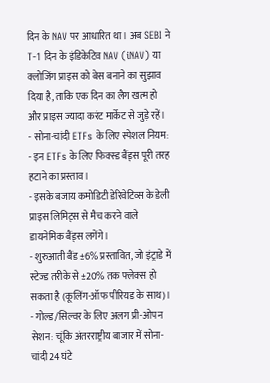दिन के NAV पर आधारित था। अब SEBI ने T-1 दिन के इंडिकेटिव NAV (iNAV) या क्लोजिंग प्राइस को बेस बनाने का सुझाव दिया है, ताकि एक दिन का लैग खत्म हो और प्राइस ज्यादा करंट मार्केट से जुड़े रहें।
- सोना-चांदी ETFs के लिए स्पेशल नियम:
- इन ETFs के लिए फिक्स्ड बैंड्स पूरी तरह हटाने का प्रस्ताव।
- इसके बजाय कमोडिटी डेरिवेटिव्स के डेली प्राइस लिमिट्स से मैच करने वाले डायनेमिक बैंड्स लगेंगे।
- शुरुआती बैंड ±6% प्रस्तावित, जो इंट्राडे में स्टेज्ड तरीके से ±20% तक फ्लेक्स हो सकता है (कूलिंग-ऑफ पीरियड के साथ)।
- गोल्ड/सिल्वर के लिए अलग प्री-ओपन सेशन: चूंकि अंतरराष्ट्रीय बाजार में सोना-चांदी 24 घंटे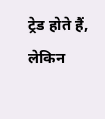ट्रेड होते हैं, लेकिन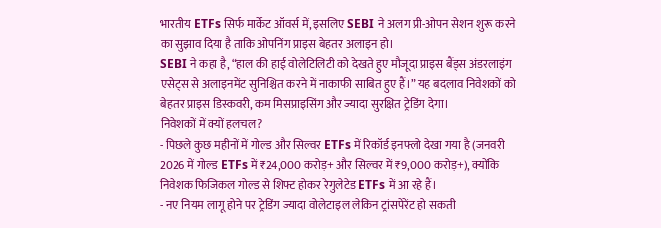भारतीय ETFs सिर्फ मार्केट ऑवर्स में, इसलिए SEBI ने अलग प्री-ओपन सेशन शुरू करने का सुझाव दिया है ताकि ओपनिंग प्राइस बेहतर अलाइन हो।
SEBI ने कहा है, “हाल की हाई वोलेटिलिटी को देखते हुए मौजूदा प्राइस बैंड्स अंडरलाइंग एसेट्स से अलाइनमेंट सुनिश्चित करने में नाकाफी साबित हुए हैं।” यह बदलाव निवेशकों को बेहतर प्राइस डिस्कवरी, कम मिसप्राइसिंग और ज्यादा सुरक्षित ट्रेडिंग देगा।
निवेशकों में क्यों हलचल?
- पिछले कुछ महीनों में गोल्ड और सिल्वर ETFs में रिकॉर्ड इनफ्लो देखा गया है (जनवरी 2026 में गोल्ड ETFs में ₹24,000 करोड़+ और सिल्वर में ₹9,000 करोड़+), क्योंकि निवेशक फिजिकल गोल्ड से शिफ्ट होकर रेगुलेटेड ETFs में आ रहे हैं।
- नए नियम लागू होने पर ट्रेडिंग ज्यादा वोलेटाइल लेकिन ट्रांसपेरेंट हो सकती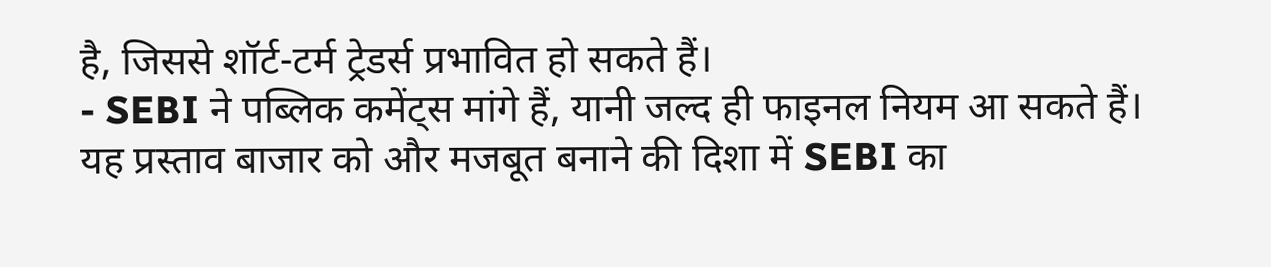है, जिससे शॉर्ट-टर्म ट्रेडर्स प्रभावित हो सकते हैं।
- SEBI ने पब्लिक कमेंट्स मांगे हैं, यानी जल्द ही फाइनल नियम आ सकते हैं।
यह प्रस्ताव बाजार को और मजबूत बनाने की दिशा में SEBI का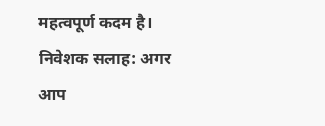महत्वपूर्ण कदम है। निवेशक सलाह: अगर आप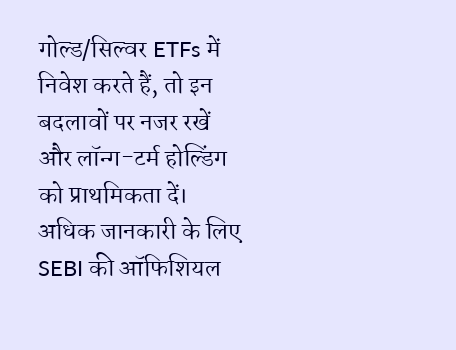गोल्ड/सिल्वर ETFs में निवेश करते हैं, तो इन बदलावों पर नजर रखें और लॉन्ग-टर्म होल्डिंग को प्राथमिकता दें। अधिक जानकारी के लिए SEBI की ऑफिशियल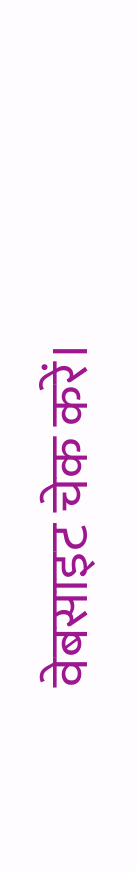वेबसाइट चेक करें।